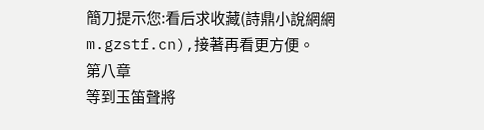簡刀提示您:看后求收藏(詩鼎小說網網m.gzstf.cn),接著再看更方便。
第八章
等到玉笛聲將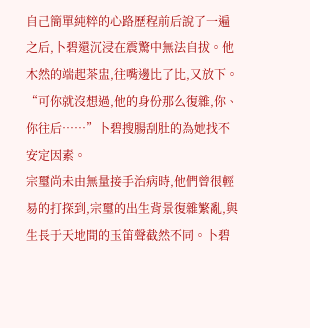自己簡單純粹的心路歷程前后說了一遍之后,卜碧還沉浸在震驚中無法自拔。他木然的端起茶盅,往嘴邊比了比,又放下。
“可你就沒想過,他的身份那么復雜,你、你往后……”卜碧搜腸刮肚的為她找不安定因素。
宗璽尚未由無量接手治病時,他們曾很輕易的打探到,宗璽的出生背景復雜繁亂,與生長于天地間的玉笛聲截然不同。卜碧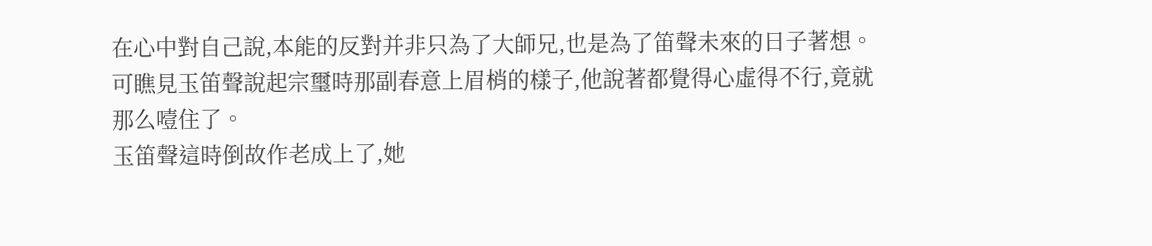在心中對自己說,本能的反對并非只為了大師兄,也是為了笛聲未來的日子著想。
可瞧見玉笛聲說起宗璽時那副春意上眉梢的樣子,他說著都覺得心虛得不行,竟就那么噎住了。
玉笛聲這時倒故作老成上了,她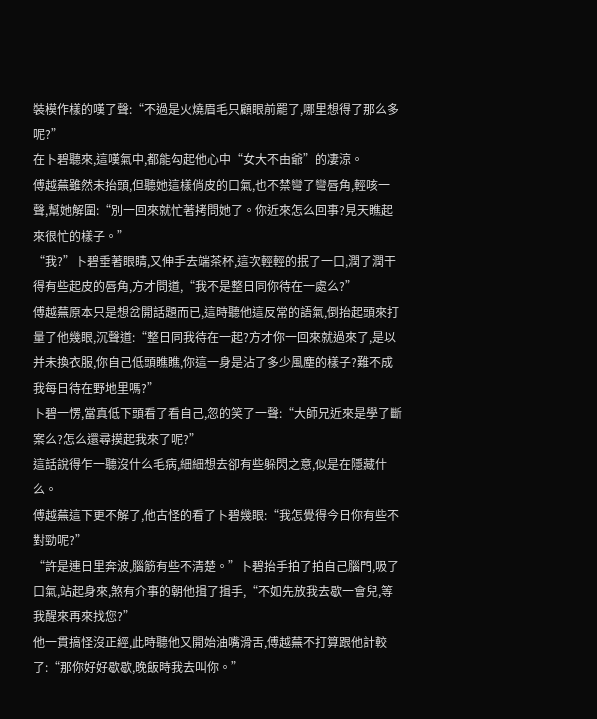裝模作樣的嘆了聲:“不過是火燒眉毛只顧眼前罷了,哪里想得了那么多呢?”
在卜碧聽來,這嘆氣中,都能勾起他心中“女大不由爺”的凄涼。
傅越蕪雖然未抬頭,但聽她這樣俏皮的口氣,也不禁彎了彎唇角,輕咳一聲,幫她解圍:“別一回來就忙著拷問她了。你近來怎么回事?見天瞧起來很忙的樣子。”
“我?”卜碧垂著眼睛,又伸手去端茶杯,這次輕輕的抿了一口,潤了潤干得有些起皮的唇角,方才問道,“我不是整日同你待在一處么?”
傅越蕪原本只是想岔開話題而已,這時聽他這反常的語氣,倒抬起頭來打量了他幾眼,沉聲道:“整日同我待在一起?方才你一回來就過來了,是以并未換衣服,你自己低頭瞧瞧,你這一身是沾了多少風塵的樣子?難不成我每日待在野地里嗎?”
卜碧一愣,當真低下頭看了看自己,忽的笑了一聲:“大師兄近來是學了斷案么?怎么還尋摸起我來了呢?”
這話說得乍一聽沒什么毛病,細細想去卻有些躲閃之意,似是在隱藏什么。
傅越蕪這下更不解了,他古怪的看了卜碧幾眼:“我怎覺得今日你有些不對勁呢?”
“許是連日里奔波,腦筋有些不清楚。”卜碧抬手拍了拍自己腦門,吸了口氣,站起身來,煞有介事的朝他揖了揖手,“不如先放我去歇一會兒,等我醒來再來找您?”
他一貫搞怪沒正經,此時聽他又開始油嘴滑舌,傅越蕪不打算跟他計較了:“那你好好歇歇,晚飯時我去叫你。”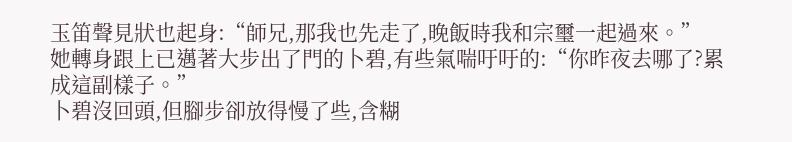玉笛聲見狀也起身:“師兄,那我也先走了,晚飯時我和宗璽一起過來。”
她轉身跟上已邁著大步出了門的卜碧,有些氣喘吁吁的:“你昨夜去哪了?累成這副樣子。”
卜碧沒回頭,但腳步卻放得慢了些,含糊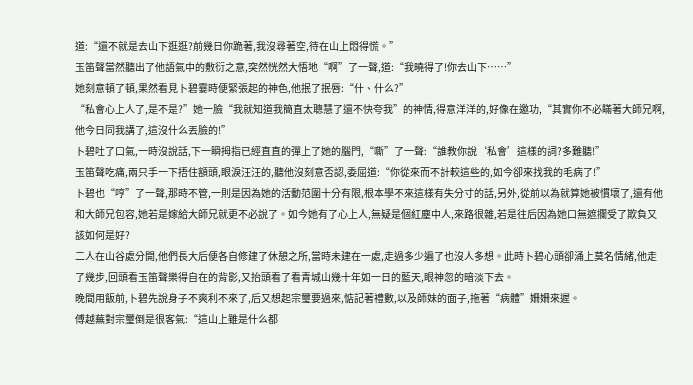道:“還不就是去山下逛逛?前幾日你跪著,我沒尋著空,待在山上悶得慌。”
玉笛聲當然聽出了他語氣中的敷衍之意,突然恍然大悟地“啊”了一聲,道:“我曉得了!你去山下……”
她刻意頓了頓,果然看見卜碧霎時便緊張起的神色,他抿了抿唇:“什、什么?”
“私會心上人了,是不是?”她一臉“我就知道我簡直太聰慧了還不快夸我”的神情,得意洋洋的,好像在邀功,“其實你不必瞞著大師兄啊,他今日同我講了,這沒什么丟臉的!”
卜碧吐了口氣,一時沒說話,下一瞬拇指已經直直的彈上了她的腦門,“嘶”了一聲:“誰教你說‘私會’這樣的詞?多難聽!”
玉笛聲吃痛,兩只手一下捂住額頭,眼淚汪汪的,聽他沒刻意否認,委屈道:“你從來而不計較這些的,如今卻來找我的毛病了!”
卜碧也“哼”了一聲,那時不管,一則是因為她的活動范圍十分有限,根本學不來這樣有失分寸的話,另外,從前以為就算她被慣壞了,還有他和大師兄包容,她若是嫁給大師兄就更不必說了。如今她有了心上人,無疑是個紅塵中人,來路很雜,若是往后因為她口無遮攔受了欺負又該如何是好?
二人在山谷處分開,他們長大后便各自修建了休憩之所,當時未建在一處,走過多少遍了也沒人多想。此時卜碧心頭卻涌上莫名情緒,他走了幾步,回頭看玉笛聲樂得自在的背影,又抬頭看了看青城山幾十年如一日的藍天,眼神忽的暗淡下去。
晚間用飯前,卜碧先說身子不爽利不來了,后又想起宗璽要過來,惦記著禮數,以及師妹的面子,拖著“病體”姍姍來遲。
傅越蕪對宗璽倒是很客氣:“這山上雖是什么都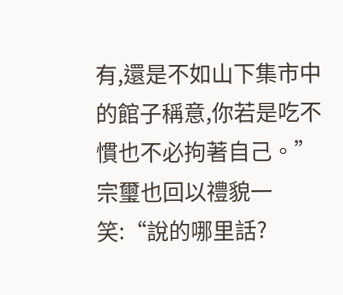有,還是不如山下集市中的館子稱意,你若是吃不慣也不必拘著自己。”
宗璽也回以禮貌一笑:“說的哪里話?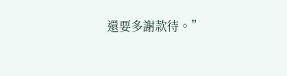還要多謝款待。”